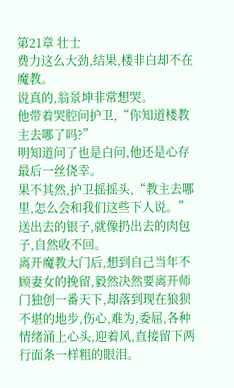第21章 壮士
费力这么大劲,结果,楼非白却不在魔教。
说真的,翁景坤非常想哭。
他带着哭腔问护卫,“你知道楼教主去哪了吗?”
明知道问了也是白问,他还是心存最后一丝侥幸。
果不其然,护卫摇摇头,“教主去哪里,怎么会和我们这些下人说。”
送出去的银子,就像扔出去的肉包子,自然收不回。
离开魔教大门后,想到自己当年不顾妻女的挽留,毅然决然要离开师门独创一番天下,却落到现在狼狈不堪的地步,伤心,难为,委屈,各种情绪涌上心头,迎着风,直接留下两行面条一样粗的眼泪。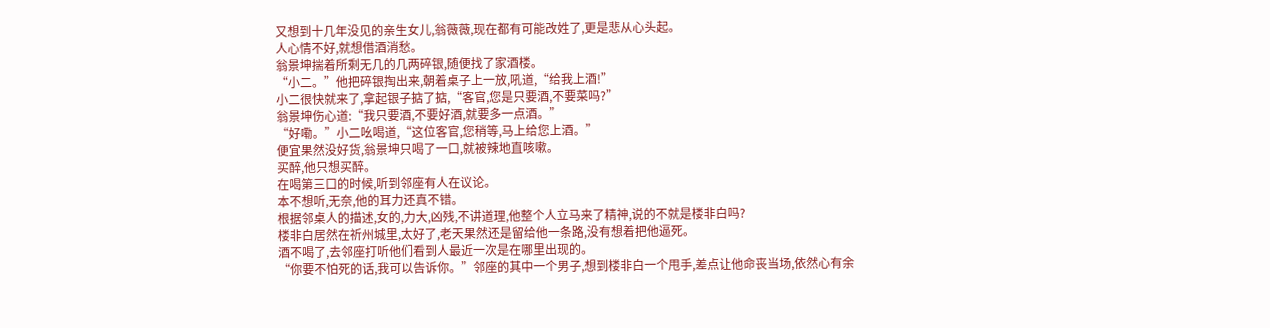又想到十几年没见的亲生女儿,翁薇薇,现在都有可能改姓了,更是悲从心头起。
人心情不好,就想借酒消愁。
翁景坤揣着所剩无几的几两碎银,随便找了家酒楼。
“小二。”他把碎银掏出来,朝着桌子上一放,吼道,“给我上酒!”
小二很快就来了,拿起银子掂了掂,“客官,您是只要酒,不要菜吗?”
翁景坤伤心道:“我只要酒,不要好酒,就要多一点酒。”
“好嘞。”小二吆喝道,“这位客官,您稍等,马上给您上酒。”
便宜果然没好货,翁景坤只喝了一口,就被辣地直咳嗽。
买醉,他只想买醉。
在喝第三口的时候,听到邻座有人在议论。
本不想听,无奈,他的耳力还真不错。
根据邻桌人的描述,女的,力大,凶残,不讲道理,他整个人立马来了精神,说的不就是楼非白吗?
楼非白居然在祈州城里,太好了,老天果然还是留给他一条路,没有想着把他逼死。
酒不喝了,去邻座打听他们看到人最近一次是在哪里出现的。
“你要不怕死的话,我可以告诉你。”邻座的其中一个男子,想到楼非白一个甩手,差点让他命丧当场,依然心有余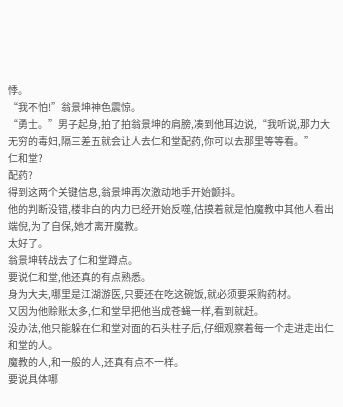悸。
“我不怕!”翁景坤神色震惊。
“勇士。”男子起身,拍了拍翁景坤的肩膀,凑到他耳边说,“我听说,那力大无穷的毒妇,隔三差五就会让人去仁和堂配药,你可以去那里等等看。”
仁和堂?
配药?
得到这两个关键信息,翁景坤再次激动地手开始颤抖。
他的判断没错,楼非白的内力已经开始反噬,估摸着就是怕魔教中其他人看出端倪,为了自保,她才离开魔教。
太好了。
翁景坤转战去了仁和堂蹲点。
要说仁和堂,他还真的有点熟悉。
身为大夫,哪里是江湖游医,只要还在吃这碗饭,就必须要采购药材。
又因为他赊账太多,仁和堂早把他当成苍蝇一样,看到就赶。
没办法,他只能躲在仁和堂对面的石头柱子后,仔细观察着每一个走进走出仁和堂的人。
魔教的人,和一般的人,还真有点不一样。
要说具体哪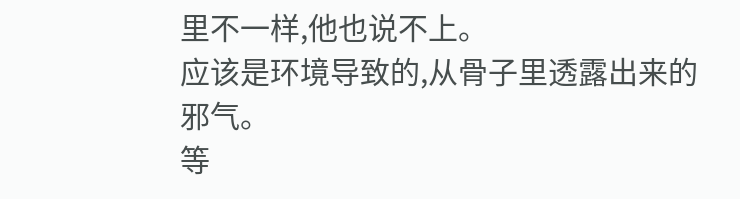里不一样,他也说不上。
应该是环境导致的,从骨子里透露出来的邪气。
等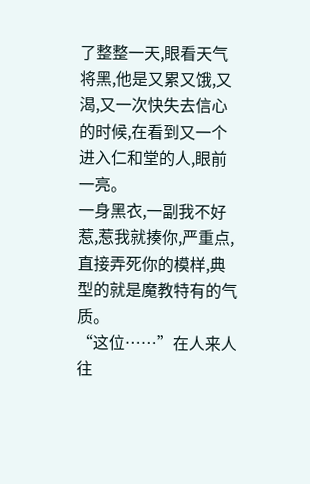了整整一天,眼看天气将黑,他是又累又饿,又渴,又一次快失去信心的时候,在看到又一个进入仁和堂的人,眼前一亮。
一身黑衣,一副我不好惹,惹我就揍你,严重点,直接弄死你的模样,典型的就是魔教特有的气质。
“这位……”在人来人往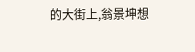的大街上,翁景坤想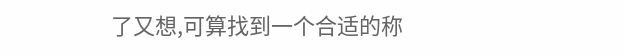了又想,可算找到一个合适的称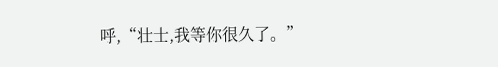呼,“壮士,我等你很久了。”